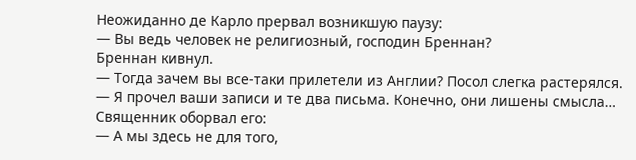Неожиданно де Карло прервал возникшую паузу:
— Вы ведь человек не религиозный, господин Бреннан?
Бреннан кивнул.
— Тогда зачем вы все-таки прилетели из Англии? Посол слегка растерялся.
— Я прочел ваши записи и те два письма. Конечно, они лишены смысла…
Священник оборвал его:
— А мы здесь не для того,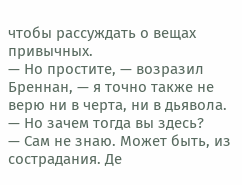чтобы рассуждать о вещах привычных.
— Но простите, — возразил Бреннан, — я точно также не верю ни в черта, ни в дьявола.
— Но зачем тогда вы здесь?
— Сам не знаю. Может быть, из сострадания. Де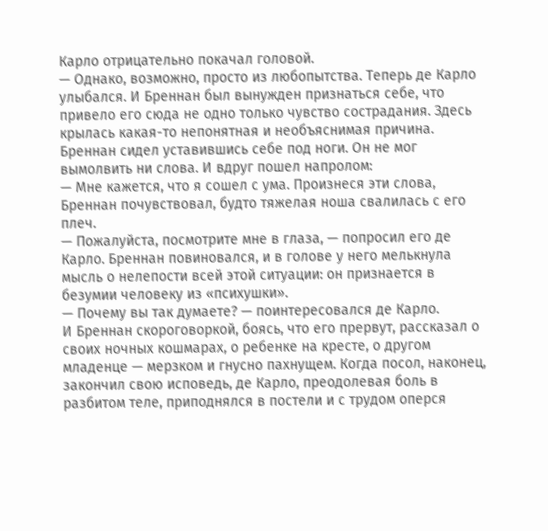Карло отрицательно покачал головой.
— Однако, возможно, просто из любопытства. Теперь де Карло улыбался. И Бреннан был вынужден признаться себе, что привело его сюда не одно только чувство сострадания. Здесь крылась какая-то непонятная и необъяснимая причина. Бреннан сидел уставившись себе под ноги. Он не мог вымолвить ни слова. И вдруг пошел напролом:
— Мне кажется, что я сошел с ума. Произнеся эти слова, Бреннан почувствовал, будто тяжелая ноша свалилась с его плеч.
— Пожалуйста, посмотрите мне в глаза, — попросил его де Карло. Бреннан повиновался, и в голове у него мелькнула мысль о нелепости всей этой ситуации: он признается в безумии человеку из «психушки».
— Почему вы так думаете? — поинтересовался де Карло.
И Бреннан скороговоркой, боясь, что его прервут, рассказал о своих ночных кошмарах, о ребенке на кресте, о другом младенце — мерзком и гнусно пахнущем. Когда посол, наконец, закончил свою исповедь, де Карло, преодолевая боль в разбитом теле, приподнялся в постели и с трудом оперся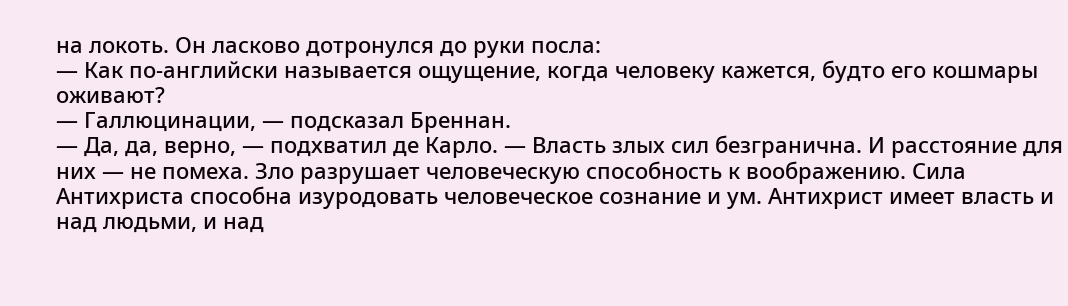на локоть. Он ласково дотронулся до руки посла:
— Как по-английски называется ощущение, когда человеку кажется, будто его кошмары оживают?
— Галлюцинации, — подсказал Бреннан.
— Да, да, верно, — подхватил де Карло. — Власть злых сил безгранична. И расстояние для них — не помеха. Зло разрушает человеческую способность к воображению. Сила Антихриста способна изуродовать человеческое сознание и ум. Антихрист имеет власть и над людьми, и над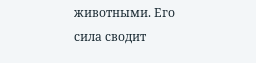животными. Его сила сводит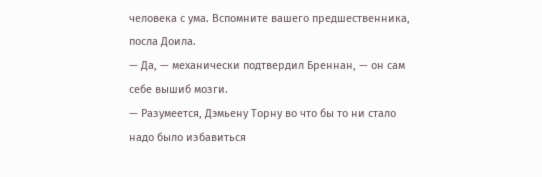человека с ума. Вспомните вашего предшественника, посла Доила.
— Да, — механически подтвердил Бреннан, — он сам себе вышиб мозги.
— Разумеется, Дэмьену Торну во что бы то ни стало надо было избавиться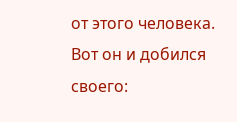от этого человека. Вот он и добился своего: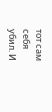тот сам себя убил. И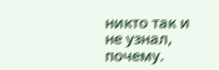никто так и не узнал, почему.